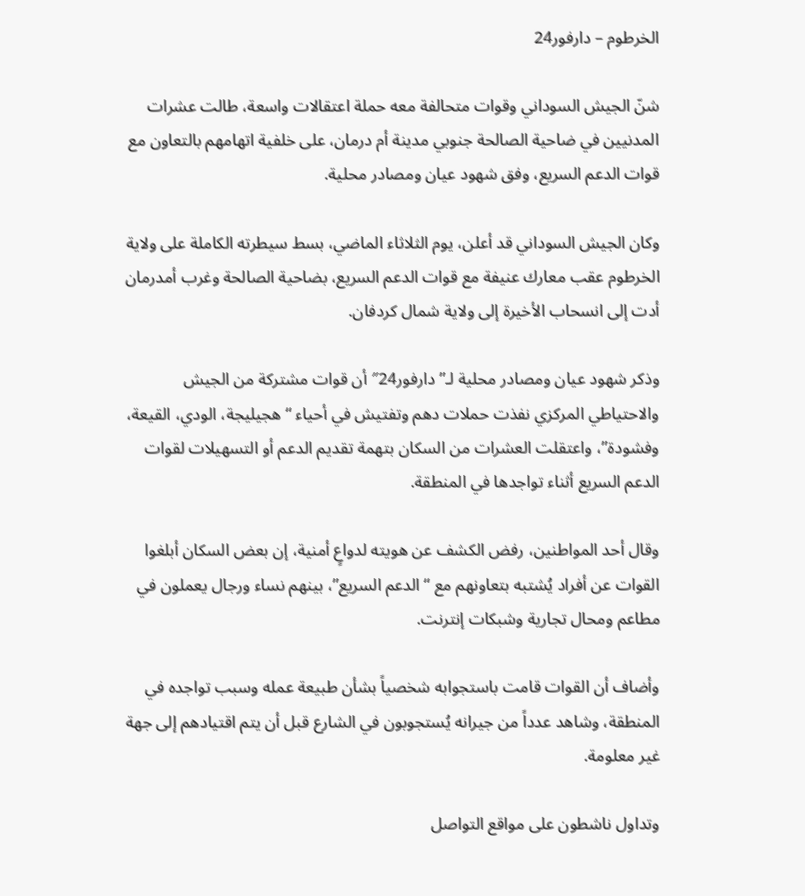الخرطوم – دارفور24

شنّ الجيش السوداني وقوات متحالفة معه حملة اعتقالات واسعة، طالت عشرات المدنيين في ضاحية الصالحة جنوبي مدينة أم درمان، على خلفية اتهامهم بالتعاون مع قوات الدعم السريع، وفق شهود عيان ومصادر محلية.

وكان الجيش السوداني قد أعلن، يوم الثلاثاء الماضي، بسط سيطرته الكاملة على ولاية الخرطوم عقب معارك عنيفة مع قوات الدعم السريع، بضاحية الصالحة وغرب أمدرمان أدت إلى انسحاب الأخيرة إلى ولاية شمال كردفان.

وذكر شهود عيان ومصادر محلية لـ”دارفور24″ أن قوات مشتركة من الجيش والاحتياطي المركزي نفذت حملات دهم وتفتيش في أحياء “هجيليجة، الودي، القيعة، وفشودة”، واعتقلت العشرات من السكان بتهمة تقديم الدعم أو التسهيلات لقوات الدعم السريع أثناء تواجدها في المنطقة.

وقال أحد المواطنين، رفض الكشف عن هويته لدواعٍ أمنية، إن بعض السكان أبلغوا القوات عن أفراد يُشتبه بتعاونهم مع “الدعم السريع”، بينهم نساء ورجال يعملون في مطاعم ومحال تجارية وشبكات إنترنت.

وأضاف أن القوات قامت باستجوابه شخصياً بشأن طبيعة عمله وسبب تواجده في المنطقة، وشاهد عدداً من جيرانه يُستجوبون في الشارع قبل أن يتم اقتيادهم إلى جهة غير معلومة.

وتداول ناشطون على مواقع التواصل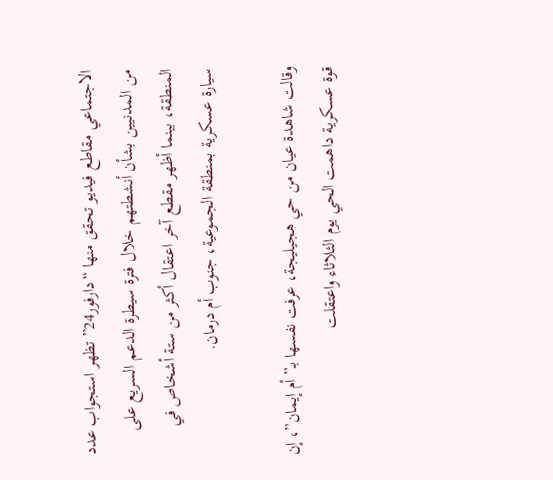الاجتماعي مقاطع فيديو تحقق منها “دارفور24” تظهر استجواب عدد من المدنيين بشأن أنشطتهم خلال فترة سيطرة الدعم السريع على المنطقة، بينما أظهر مقطع آخر اعتقال أكثر من ستة أشخاص في سيارة عسكرية بمنطقة الجموعية، جنوب أم درمان.

وقالت شاهدة عيان من حي هجيليجة، عرفت نفسها بـ”أم إيمان”، إن قوة عسكرية داهمت الحي يوم الثلاثاء واعتقلت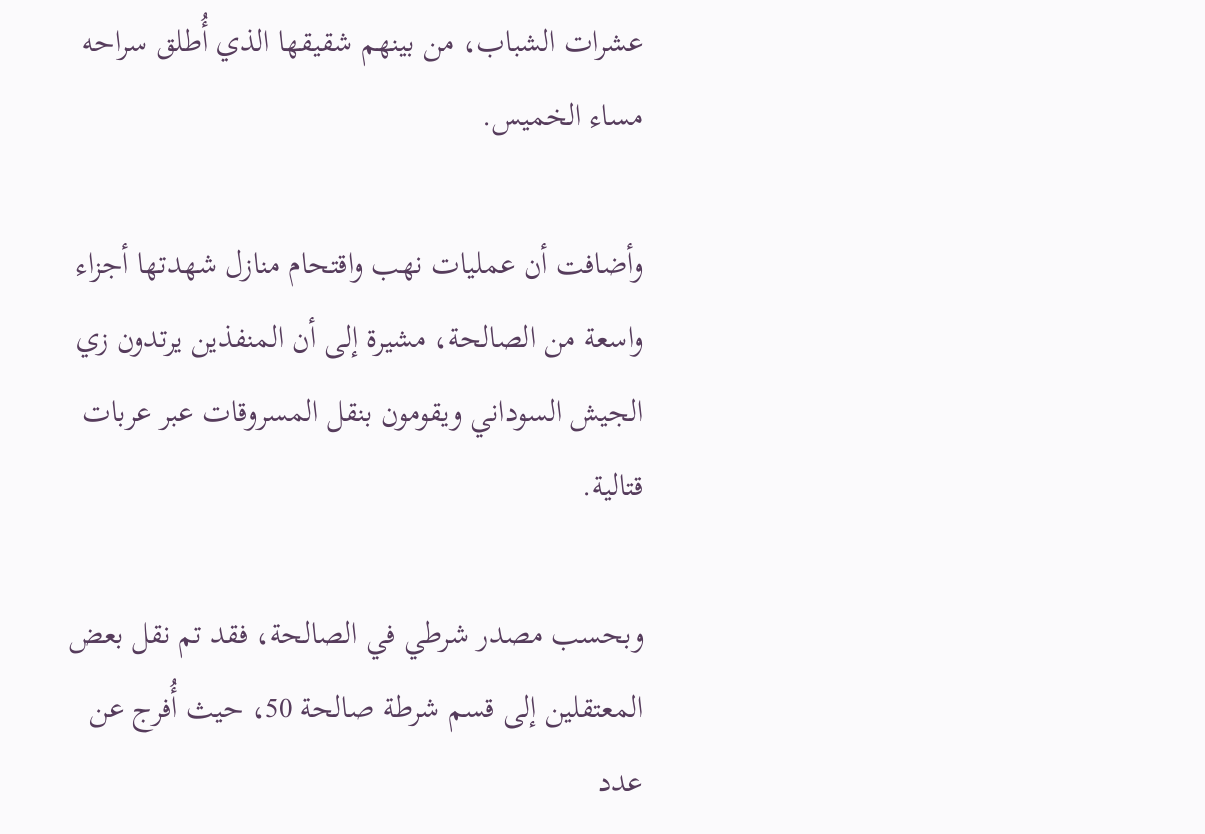عشرات الشباب، من بينهم شقيقها الذي أُطلق سراحه مساء الخميس.

وأضافت أن عمليات نهب واقتحام منازل شهدتها أجزاء واسعة من الصالحة، مشيرة إلى أن المنفذين يرتدون زي الجيش السوداني ويقومون بنقل المسروقات عبر عربات قتالية.

وبحسب مصدر شرطي في الصالحة، فقد تم نقل بعض المعتقلين إلى قسم شرطة صالحة 50، حيث أُفرج عن عدد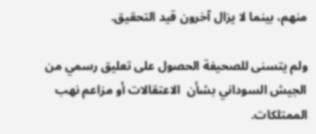منهم، بينما لا يزال آخرون قيد التحقيق.

ولم يتسنى للصحيفة الحصول على تعليق رسمي من الجيش السوداني بشأن  الاعتقالات أو مزاعم نهب الممتلكات.